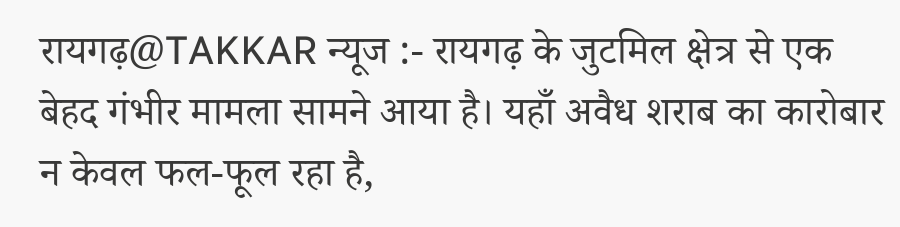रायगढ़@TAKKAR न्यूज :- रायगढ़ के जुटमिल क्षेत्र से एक बेहद गंभीर मामला सामने आया है। यहाँ अवैध शराब का कारोबार न केवल फल-फूल रहा है,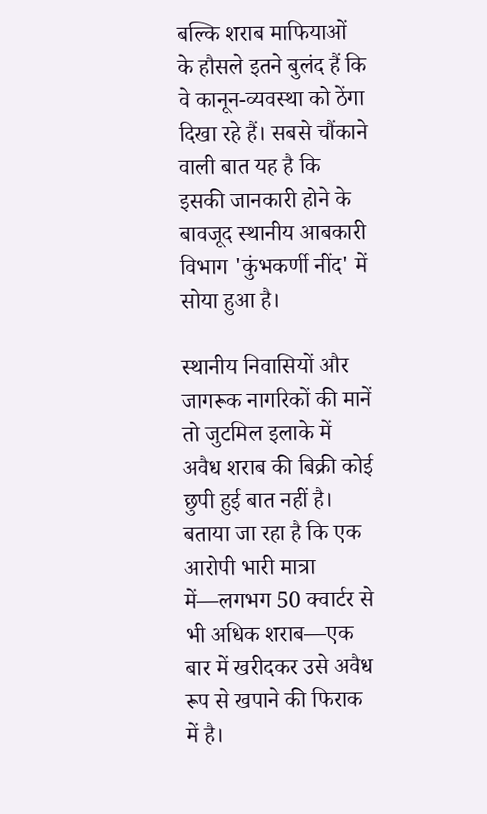बल्कि शराब माफियाओं के हौसले इतने बुलंद हैं कि वे कानून-व्यवस्था को ठेंगा दिखा रहे हैं। सबसे चौंकाने वाली बात यह है कि इसकी जानकारी होने के बावजूद स्थानीय आबकारी विभाग 'कुंभकर्णी नींद' में सोया हुआ है।

स्थानीय निवासियों और जागरूक नागरिकों की मानें तो जुटमिल इलाके में अवैध शराब की बिक्री कोई छुपी हुई बात नहीं है। बताया जा रहा है कि एक आरोपी भारी मात्रा में—लगभग 50 क्वार्टर से भी अधिक शराब—एक बार में खरीदकर उसे अवैध रूप से खपाने की फिराक में है।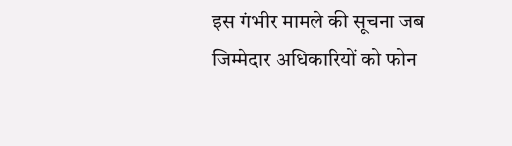इस गंभीर मामले की सूचना जब जिम्मेदार अधिकारियों को फोन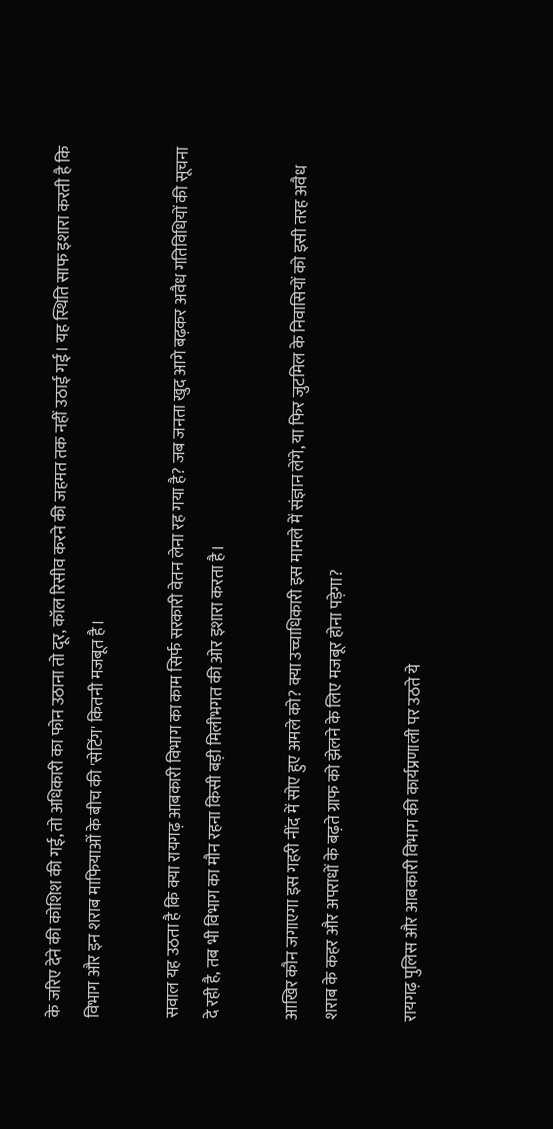के जरिए देने की कोशिश की गई, तो अधिकारी का फोन उठाना तो दूर, कॉल रिसीव करने की जहमत तक नहीं उठाई गई। यह स्थिति साफ इशारा करती है कि विभाग और इन शराब माफियाओं के बीच की 'सेटिंग' कितनी मजबूत है।

सवाल यह उठता है कि क्या रायगढ़ आबकारी विभाग का काम सिर्फ सरकारी वेतन लेना रह गया है? जब जनता खुद आगे बढ़कर अवैध गतिविधियों की सूचना दे रही है, तब भी विभाग का मौन रहना किसी बड़ी मिलीभगत की ओर इशारा करता है।

आखिर कौन जगाएगा इस गहरी नींद में सोए हुए अमले को? क्या उच्चाधिकारी इस मामले में संज्ञान लेंगे, या फिर जुटमिल के निवासियों को इसी तरह अवैध शराब के कहर और अपराधों के बढ़ते ग्राफ को झेलने के लिए मजबूर होना पड़ेगा?

रायगढ़ पुलिस और आबकारी विभाग की कार्यप्रणाली पर उठते ये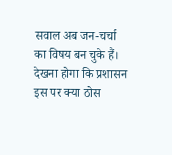सवाल अब जन-चर्चा का विषय बन चुके हैं। देखना होगा कि प्रशासन इस पर क्या ठोस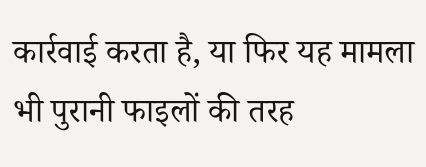कार्रवाई करता है, या फिर यह मामला भी पुरानी फाइलों की तरह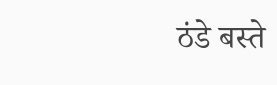ठंडे बस्ते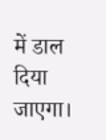में डाल दिया जाएगा।